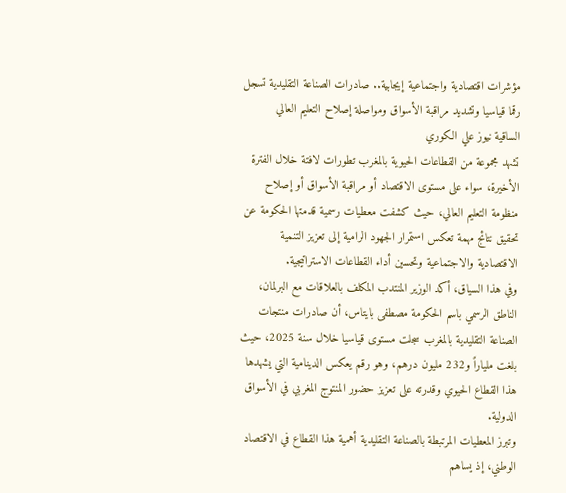مؤشرات اقتصادية واجتماعية إيجابية.. صادرات الصناعة التقليدية تسجل رقما قياسيا وتشديد مراقبة الأسواق ومواصلة إصلاح التعليم العالي
الساقية نيوز علي الكوري
تشهد مجموعة من القطاعات الحيوية بالمغرب تطورات لافتة خلال الفترة الأخيرة، سواء على مستوى الاقتصاد أو مراقبة الأسواق أو إصلاح منظومة التعليم العالي، حيث كشفت معطيات رسمية قدمتها الحكومة عن تحقيق نتائج مهمة تعكس استمرار الجهود الرامية إلى تعزيز التنمية الاقتصادية والاجتماعية وتحسين أداء القطاعات الاستراتيجية.
وفي هذا السياق، أكد الوزير المنتدب المكلف بالعلاقات مع البرلمان، الناطق الرسمي باسم الحكومة مصطفى بايتاس، أن صادرات منتجات الصناعة التقليدية بالمغرب سجلت مستوى قياسيا خلال سنة 2025، حيث بلغت ملياراً و232 مليون درهم، وهو رقم يعكس الدينامية التي يشهدها هذا القطاع الحيوي وقدرته على تعزيز حضور المنتوج المغربي في الأسواق الدولية.
وتبرز المعطيات المرتبطة بالصناعة التقليدية أهمية هذا القطاع في الاقتصاد الوطني، إذ يساهم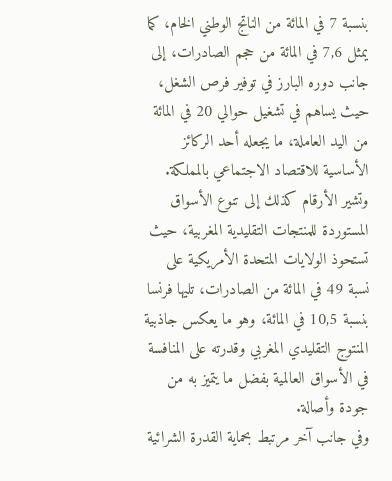بنسبة 7 في المائة من الناتج الوطني الخام، كما يمثل 7,6 في المائة من حجم الصادرات، إلى جانب دوره البارز في توفير فرص الشغل، حيث يساهم في تشغيل حوالي 20 في المائة من اليد العاملة، ما يجعله أحد الركائز الأساسية للاقتصاد الاجتماعي بالمملكة.
وتشير الأرقام كذلك إلى تنوع الأسواق المستوردة للمنتجات التقليدية المغربية، حيث تستحوذ الولايات المتحدة الأمريكية على نسبة 49 في المائة من الصادرات، تليها فرنسا بنسبة 10,5 في المائة، وهو ما يعكس جاذبية المنتوج التقليدي المغربي وقدرته على المنافسة في الأسواق العالمية بفضل ما يتميز به من جودة وأصالة.
وفي جانب آخر مرتبط بحماية القدرة الشرائية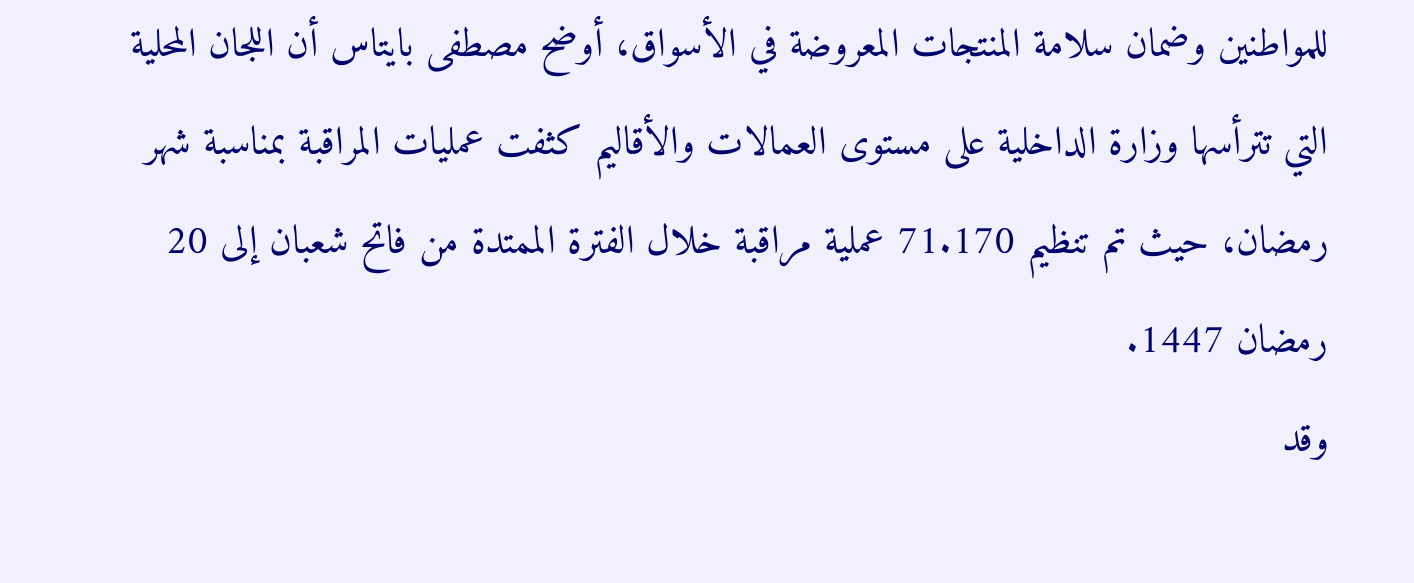للمواطنين وضمان سلامة المنتجات المعروضة في الأسواق، أوضح مصطفى بايتاس أن اللجان المحلية التي تترأسها وزارة الداخلية على مستوى العمالات والأقاليم كثفت عمليات المراقبة بمناسبة شهر رمضان، حيث تم تنظيم 71.170 عملية مراقبة خلال الفترة الممتدة من فاتح شعبان إلى 20 رمضان 1447.
وقد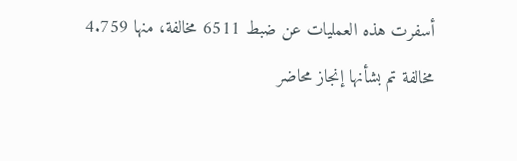أسفرت هذه العمليات عن ضبط 6511 مخالفة، منها 4.759 مخالفة تم بشأنها إنجاز محاضر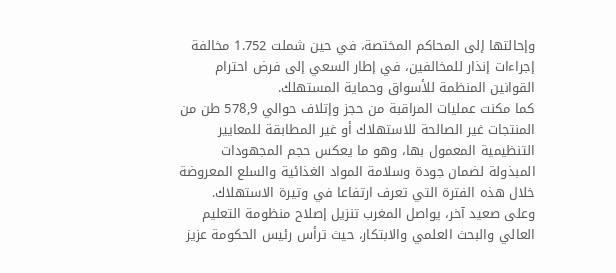وإحالتها إلى المحاكم المختصة، في حين شملت 1.752 مخالفة إجراءات إنذار للمخالفين، في إطار السعي إلى فرض احترام القوانين المنظمة للأسواق وحماية المستهلك.
كما مكنت عمليات المراقبة من حجز وإتلاف حوالي 578,9 طن من المنتجات غير الصالحة للاستهلاك أو غير المطابقة للمعايير التنظيمية المعمول بها، وهو ما يعكس حجم المجهودات المبذولة لضمان جودة وسلامة المواد الغذائية والسلع المعروضة خلال هذه الفترة التي تعرف ارتفاعا في وتيرة الاستهلاك.
وعلى صعيد آخر، يواصل المغرب تنزيل إصلاح منظومة التعليم العالي والبحث العلمي والابتكار، حيث ترأس رئيس الحكومة عزيز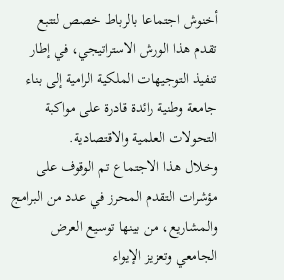أخنوش اجتماعا بالرباط خصص لتتبع تقدم هذا الورش الاستراتيجي، في إطار تنفيذ التوجيهات الملكية الرامية إلى بناء جامعة وطنية رائدة قادرة على مواكبة التحولات العلمية والاقتصادية.
وخلال هذا الاجتماع تم الوقوف على مؤشرات التقدم المحرز في عدد من البرامج والمشاريع، من بينها توسيع العرض الجامعي وتعزيز الإيواء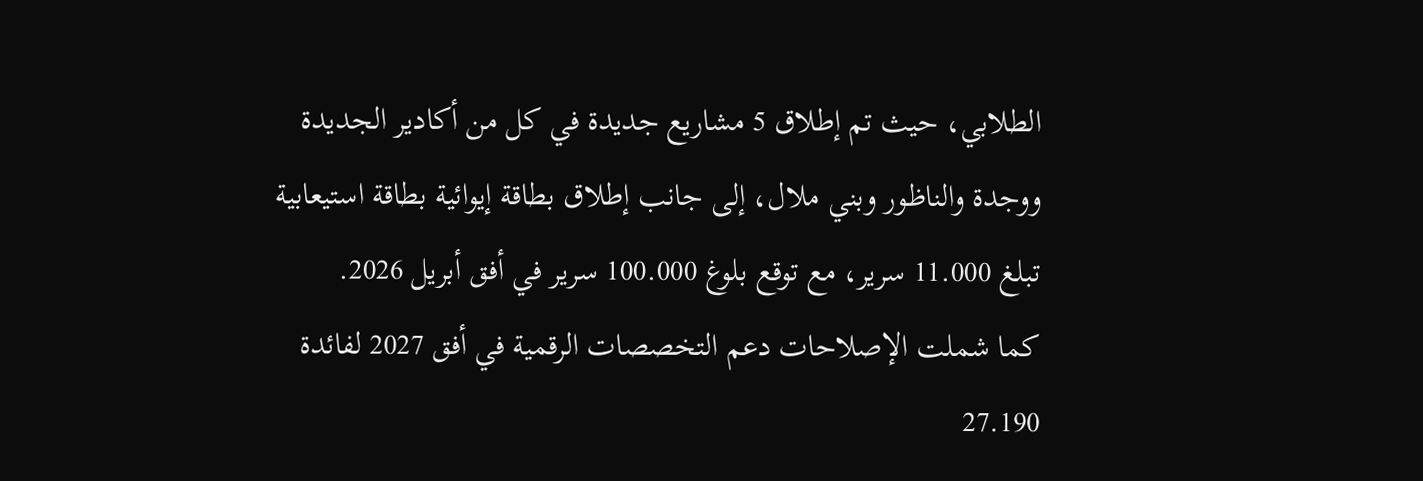الطلابي، حيث تم إطلاق 5 مشاريع جديدة في كل من أكادير الجديدة ووجدة والناظور وبني ملال، إلى جانب إطلاق بطاقة إيوائية بطاقة استيعابية تبلغ 11.000 سرير، مع توقع بلوغ 100.000 سرير في أفق أبريل 2026.
كما شملت الإصلاحات دعم التخصصات الرقمية في أفق 2027 لفائدة 27.190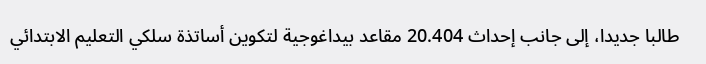طالبا جديدا، إلى جانب إحداث 20.404 مقاعد بيداغوجية لتكوين أساتذة سلكي التعليم الابتدائي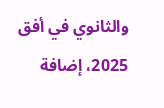والثانوي في أفق 2025، إضافة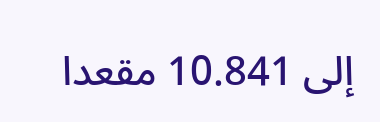إلى 10.841 مقعدا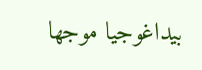بيداغوجيا موجها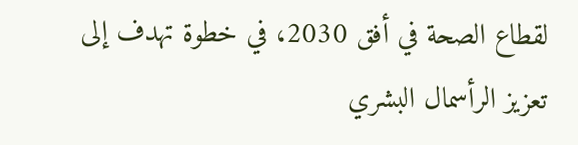لقطاع الصحة في أفق 2030، في خطوة تهدف إلى تعزيز الرأسمال البشري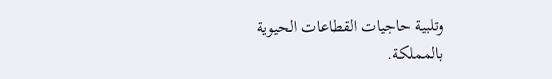وتلبية حاجيات القطاعات الحيوية بالمملكة.